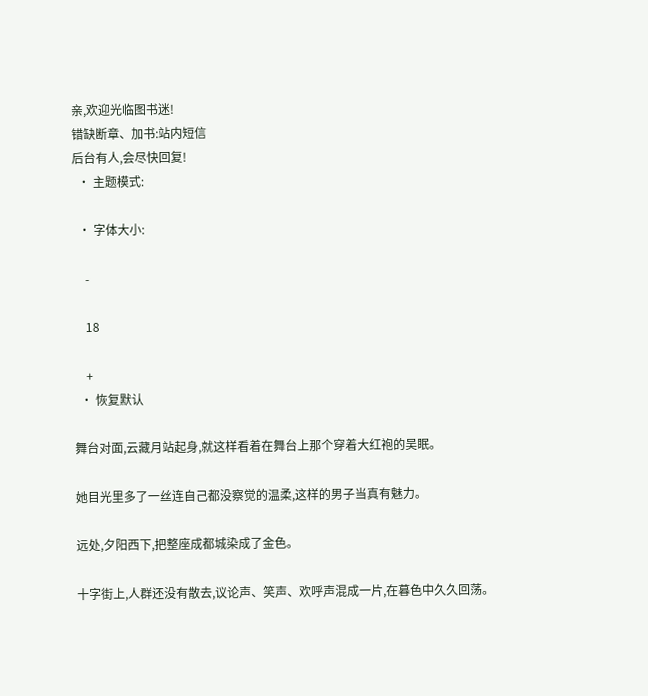亲,欢迎光临图书迷!
错缺断章、加书:站内短信
后台有人,会尽快回复!
  • 主题模式:

  • 字体大小:

    -

    18

    +
  • 恢复默认

舞台对面,云藏月站起身,就这样看着在舞台上那个穿着大红袍的吴眠。

她目光里多了一丝连自己都没察觉的温柔,这样的男子当真有魅力。

远处,夕阳西下,把整座成都城染成了金色。

十字街上,人群还没有散去,议论声、笑声、欢呼声混成一片,在暮色中久久回荡。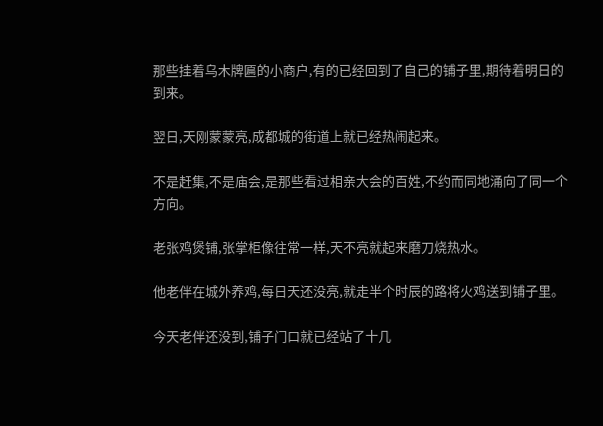那些挂着乌木牌匾的小商户,有的已经回到了自己的铺子里,期待着明日的到来。

翌日,天刚蒙蒙亮,成都城的街道上就已经热闹起来。

不是赶集,不是庙会,是那些看过相亲大会的百姓,不约而同地涌向了同一个方向。

老张鸡煲铺,张掌柜像往常一样,天不亮就起来磨刀烧热水。

他老伴在城外养鸡,每日天还没亮,就走半个时辰的路将火鸡送到铺子里。

今天老伴还没到,铺子门口就已经站了十几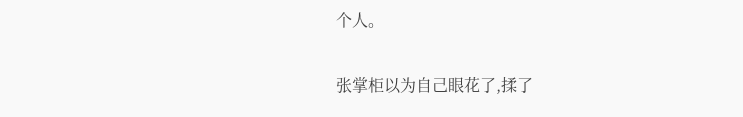个人。

张掌柜以为自己眼花了,揉了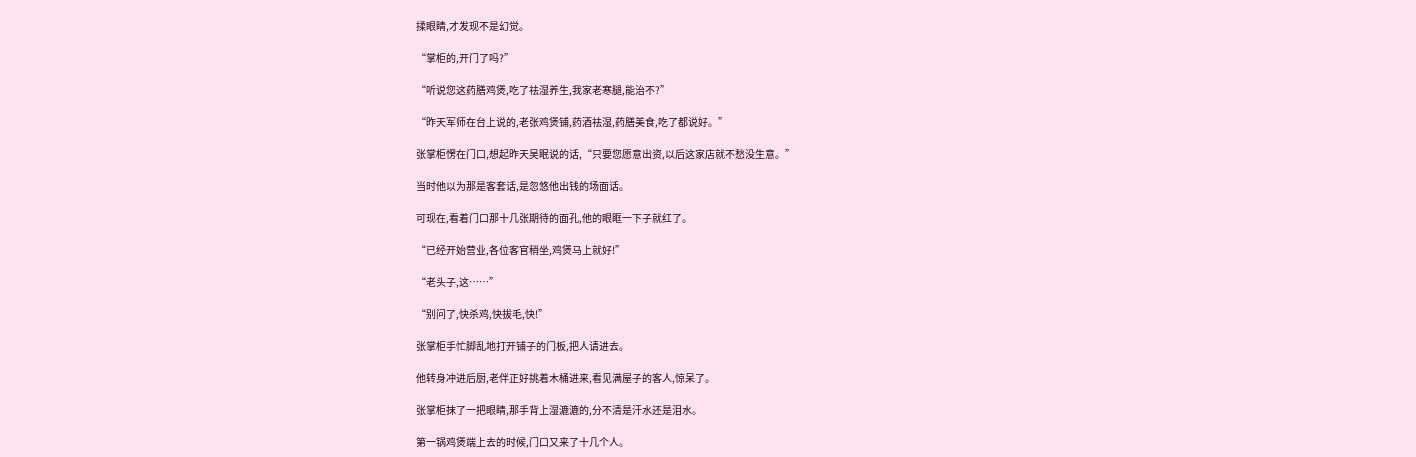揉眼睛,才发现不是幻觉。

“掌柜的,开门了吗?”

“听说您这药膳鸡煲,吃了祛湿养生,我家老寒腿,能治不?”

“昨天军师在台上说的,老张鸡煲铺,药酒祛湿,药膳美食,吃了都说好。”

张掌柜愣在门口,想起昨天吴眠说的话,“只要您愿意出资,以后这家店就不愁没生意。”

当时他以为那是客套话,是忽悠他出钱的场面话。

可现在,看着门口那十几张期待的面孔,他的眼眶一下子就红了。

“已经开始营业,各位客官稍坐,鸡煲马上就好!”

“老头子,这……”

“别问了,快杀鸡,快拔毛,快!”

张掌柜手忙脚乱地打开铺子的门板,把人请进去。

他转身冲进后厨,老伴正好挑着木桶进来,看见满屋子的客人,惊呆了。

张掌柜抹了一把眼睛,那手背上湿漉漉的,分不清是汗水还是泪水。

第一锅鸡煲端上去的时候,门口又来了十几个人。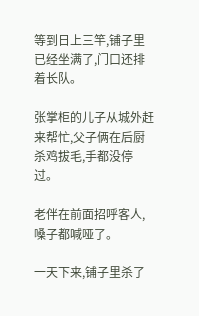等到日上三竿,铺子里已经坐满了,门口还排着长队。

张掌柜的儿子从城外赶来帮忙,父子俩在后厨杀鸡拔毛,手都没停过。

老伴在前面招呼客人,嗓子都喊哑了。

一天下来,铺子里杀了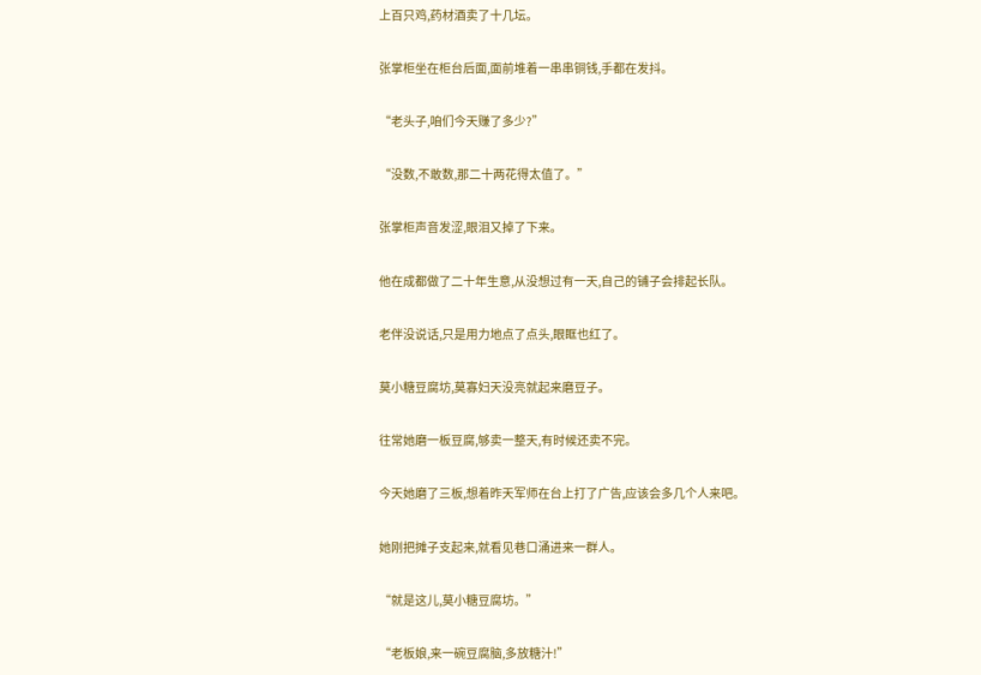上百只鸡,药材酒卖了十几坛。

张掌柜坐在柜台后面,面前堆着一串串铜钱,手都在发抖。

“老头子,咱们今天赚了多少?”

“没数,不敢数,那二十两花得太值了。”

张掌柜声音发涩,眼泪又掉了下来。

他在成都做了二十年生意,从没想过有一天,自己的铺子会排起长队。

老伴没说话,只是用力地点了点头,眼眶也红了。

莫小糖豆腐坊,莫寡妇天没亮就起来磨豆子。

往常她磨一板豆腐,够卖一整天,有时候还卖不完。

今天她磨了三板,想着昨天军师在台上打了广告,应该会多几个人来吧。

她刚把摊子支起来,就看见巷口涌进来一群人。

“就是这儿,莫小糖豆腐坊。”

“老板娘,来一碗豆腐脑,多放糖汁!”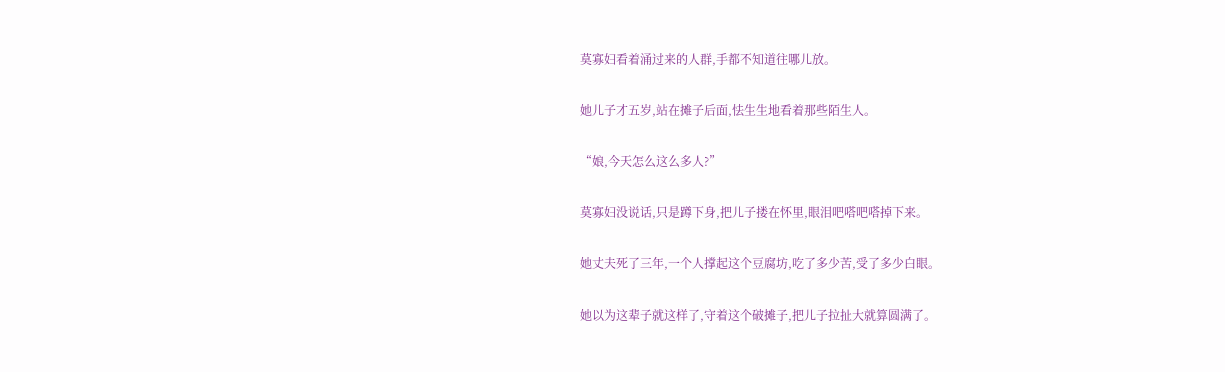莫寡妇看着涌过来的人群,手都不知道往哪儿放。

她儿子才五岁,站在摊子后面,怯生生地看着那些陌生人。

“娘,今天怎么这么多人?”

莫寡妇没说话,只是蹲下身,把儿子搂在怀里,眼泪吧嗒吧嗒掉下来。

她丈夫死了三年,一个人撑起这个豆腐坊,吃了多少苦,受了多少白眼。

她以为这辈子就这样了,守着这个破摊子,把儿子拉扯大就算圆满了。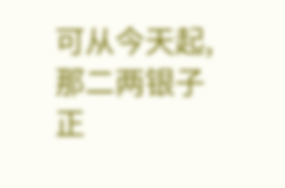可从今天起,那二两银子正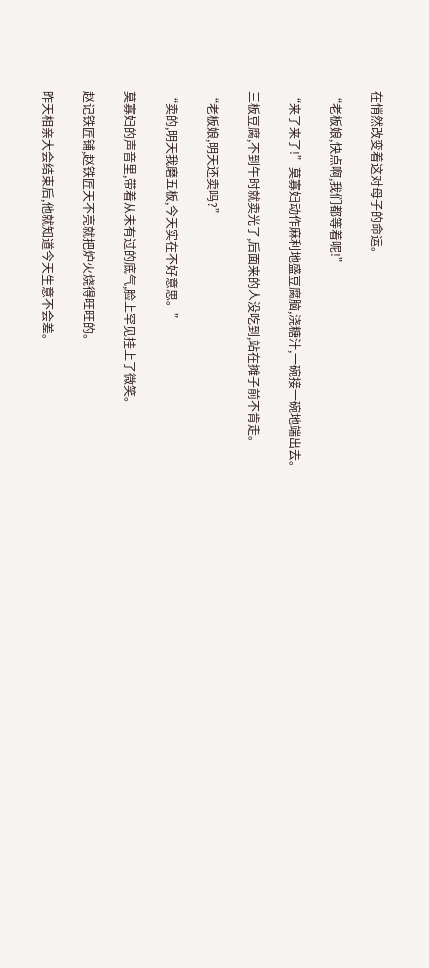在悄然改变着这对母子的命运。

“老板娘,快点啊,我们都等着呢!”

“来了来了!”莫寡妇动作麻利地盛豆腐脑,浇糖汁,一碗接一碗地端出去。

三板豆腐,不到午时就卖光了,后面来的人没吃到,站在摊子前不肯走。

“老板娘,明天还卖吗?”

“卖的,明天我磨五板,今天实在不好意思。”

莫寡妇的声音里,带着从未有过的底气,脸上罕见挂上了微笑。

赵记铁匠铺,赵铁匠天不亮就把炉火烧得旺旺的。

昨天相亲大会结束后,他就知道今天生意不会差。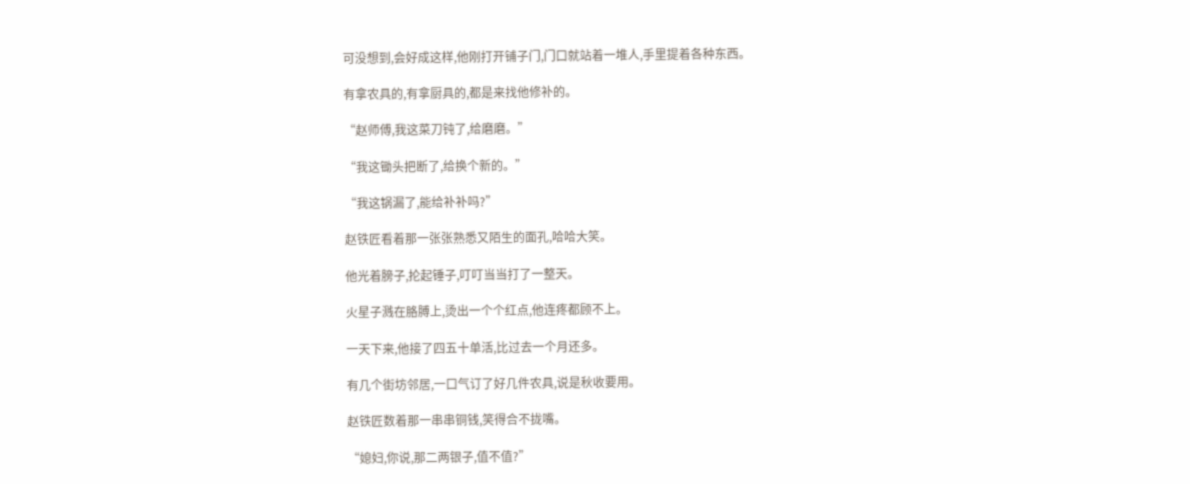可没想到,会好成这样,他刚打开铺子门,门口就站着一堆人,手里提着各种东西。

有拿农具的,有拿厨具的,都是来找他修补的。

“赵师傅,我这菜刀钝了,给磨磨。”

“我这锄头把断了,给换个新的。”

“我这锅漏了,能给补补吗?”

赵铁匠看着那一张张熟悉又陌生的面孔,哈哈大笑。

他光着膀子,抡起锤子,叮叮当当打了一整天。

火星子溅在胳膊上,烫出一个个红点,他连疼都顾不上。

一天下来,他接了四五十单活,比过去一个月还多。

有几个街坊邻居,一口气订了好几件农具,说是秋收要用。

赵铁匠数着那一串串铜钱,笑得合不拢嘴。

“媳妇,你说,那二两银子,值不值?”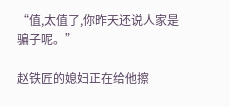“值,太值了,你昨天还说人家是骗子呢。”

赵铁匠的媳妇正在给他擦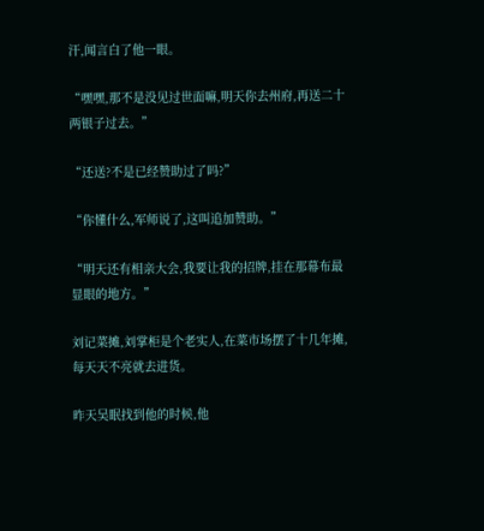汗,闻言白了他一眼。

“嘿嘿,那不是没见过世面嘛,明天你去州府,再送二十两银子过去。”

“还送?不是已经赞助过了吗?”

“你懂什么,军师说了,这叫追加赞助。”

“明天还有相亲大会,我要让我的招牌,挂在那幕布最显眼的地方。”

刘记菜摊,刘掌柜是个老实人,在菜市场摆了十几年摊,每天天不亮就去进货。

昨天吴眠找到他的时候,他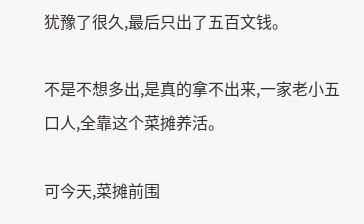犹豫了很久,最后只出了五百文钱。

不是不想多出,是真的拿不出来,一家老小五口人,全靠这个菜摊养活。

可今天,菜摊前围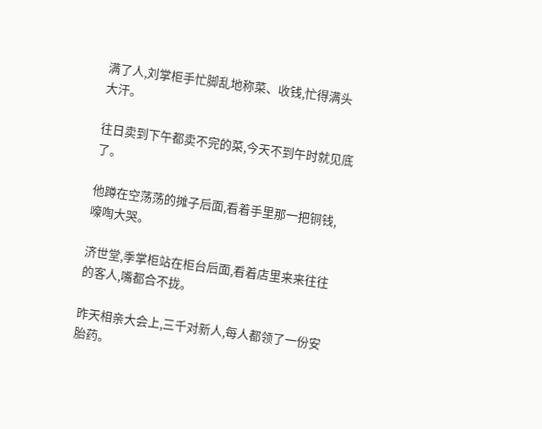满了人,刘掌柜手忙脚乱地称菜、收钱,忙得满头大汗。

往日卖到下午都卖不完的菜,今天不到午时就见底了。

他蹲在空荡荡的摊子后面,看着手里那一把铜钱,嚎啕大哭。

济世堂,季掌柜站在柜台后面,看着店里来来往往的客人,嘴都合不拢。

昨天相亲大会上,三千对新人,每人都领了一份安胎药。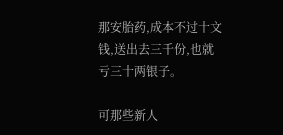那安胎药,成本不过十文钱,送出去三千份,也就亏三十两银子。

可那些新人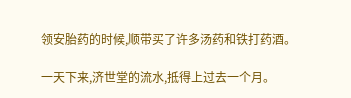领安胎药的时候,顺带买了许多汤药和铁打药酒。

一天下来,济世堂的流水,抵得上过去一个月。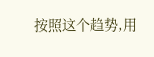按照这个趋势,用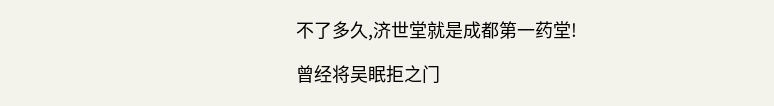不了多久,济世堂就是成都第一药堂!

曾经将吴眠拒之门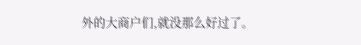外的大商户们,就没那么好过了。